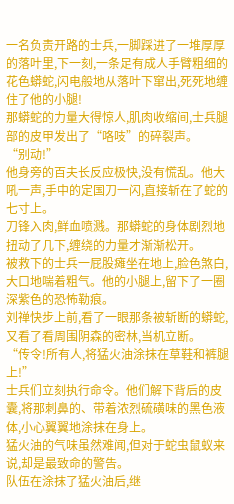一名负责开路的士兵,一脚踩进了一堆厚厚的落叶里,下一刻,一条足有成人手臂粗细的花色蟒蛇,闪电般地从落叶下窜出,死死地缠住了他的小腿!
那蟒蛇的力量大得惊人,肌肉收缩间,士兵腿部的皮甲发出了“咯吱”的碎裂声。
“别动!”
他身旁的百夫长反应极快,没有慌乱。他大吼一声,手中的定国刀一闪,直接斩在了蛇的七寸上。
刀锋入肉,鲜血喷溅。那蟒蛇的身体剧烈地扭动了几下,缠绕的力量才渐渐松开。
被救下的士兵一屁股瘫坐在地上,脸色煞白,大口地喘着粗气。他的小腿上,留下了一圈深紫色的恐怖勒痕。
刘禅快步上前,看了一眼那条被斩断的蟒蛇,又看了看周围阴森的密林,当机立断。
“传令!所有人,将猛火油涂抹在草鞋和裤腿上!”
士兵们立刻执行命令。他们解下背后的皮囊,将那刺鼻的、带着浓烈硫磺味的黑色液体,小心翼翼地涂抹在身上。
猛火油的气味虽然难闻,但对于蛇虫鼠蚁来说,却是最致命的警告。
队伍在涂抹了猛火油后,继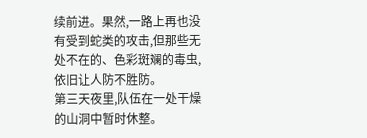续前进。果然,一路上再也没有受到蛇类的攻击,但那些无处不在的、色彩斑斓的毒虫,依旧让人防不胜防。
第三天夜里,队伍在一处干燥的山洞中暂时休整。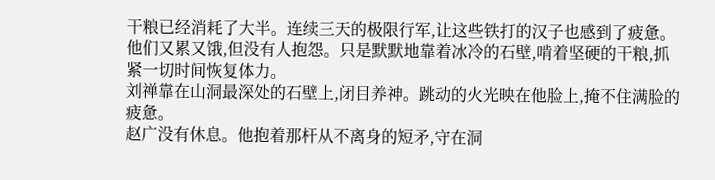干粮已经消耗了大半。连续三天的极限行军,让这些铁打的汉子也感到了疲惫。他们又累又饿,但没有人抱怨。只是默默地靠着冰冷的石壁,啃着坚硬的干粮,抓紧一切时间恢复体力。
刘禅靠在山洞最深处的石壁上,闭目养神。跳动的火光映在他脸上,掩不住满脸的疲惫。
赵广没有休息。他抱着那杆从不离身的短矛,守在洞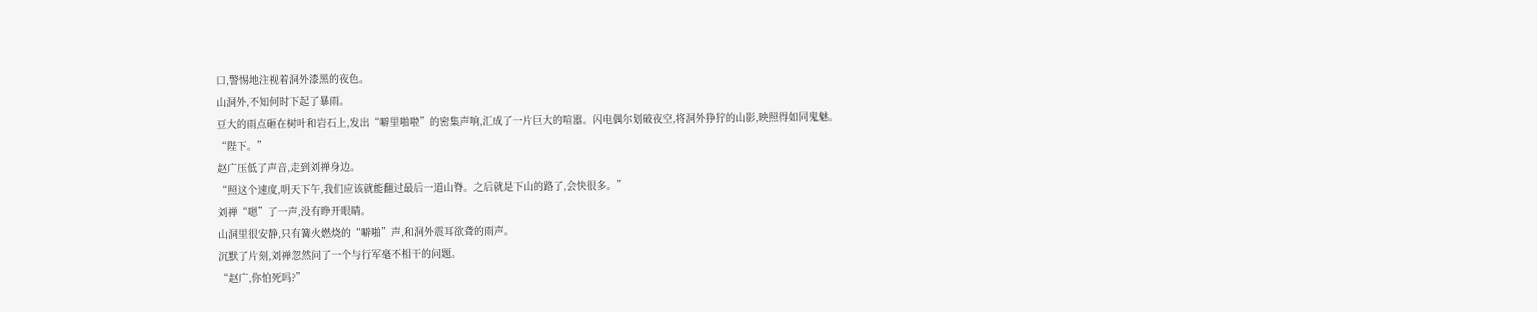口,警惕地注视着洞外漆黑的夜色。
山洞外,不知何时下起了暴雨。
豆大的雨点砸在树叶和岩石上,发出“噼里啪啦”的密集声响,汇成了一片巨大的喧嚣。闪电偶尔划破夜空,将洞外狰狞的山影,映照得如同鬼魅。
“陛下。”
赵广压低了声音,走到刘禅身边。
“照这个速度,明天下午,我们应该就能翻过最后一道山脊。之后就是下山的路了,会快很多。”
刘禅“嗯”了一声,没有睁开眼睛。
山洞里很安静,只有篝火燃烧的“噼啪”声,和洞外震耳欲聋的雨声。
沉默了片刻,刘禅忽然问了一个与行军毫不相干的问题。
“赵广,你怕死吗?”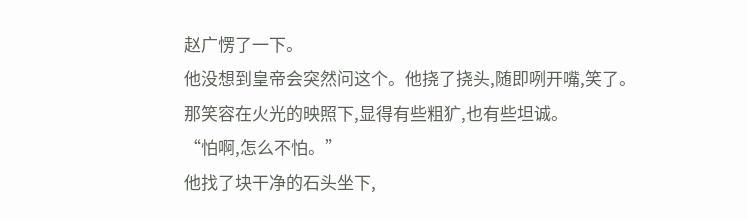赵广愣了一下。
他没想到皇帝会突然问这个。他挠了挠头,随即咧开嘴,笑了。
那笑容在火光的映照下,显得有些粗犷,也有些坦诚。
“怕啊,怎么不怕。”
他找了块干净的石头坐下,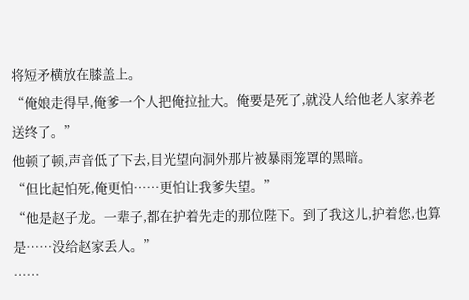将短矛横放在膝盖上。
“俺娘走得早,俺爹一个人把俺拉扯大。俺要是死了,就没人给他老人家养老送终了。”
他顿了顿,声音低了下去,目光望向洞外那片被暴雨笼罩的黑暗。
“但比起怕死,俺更怕……更怕让我爹失望。”
“他是赵子龙。一辈子,都在护着先走的那位陛下。到了我这儿,护着您,也算是……没给赵家丢人。”
……